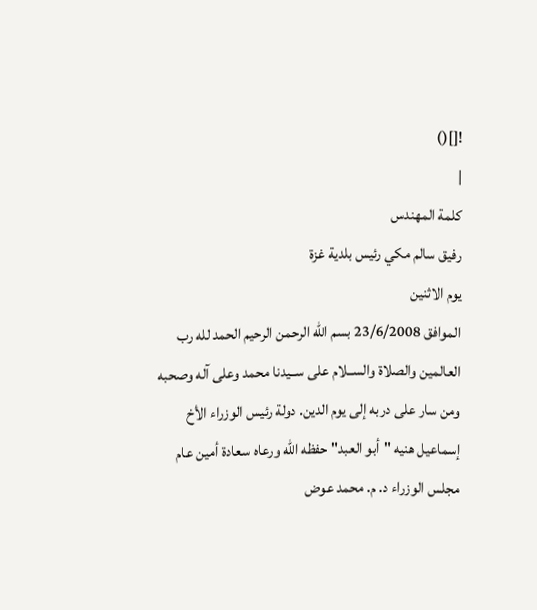![]()
|
كلمة المهندس
رفيق سالم مكي رئيس بلدية غزة
يوم الاثنين
الموافق 23/6/2008 بسم الله الرحمن الرحيم الحمد لله رب العالمين والصلاة والســلام على ســيدنا محمد وعلى آله وصحبه ومن سار على دربه إلى يوم الدين. دولة رئيس الوزراء الأخ إسماعيل هنيه "أبو العبد" حفظه الله ورعاه سعادة أمين عام مجلس الوزراء د. م. محمد عوض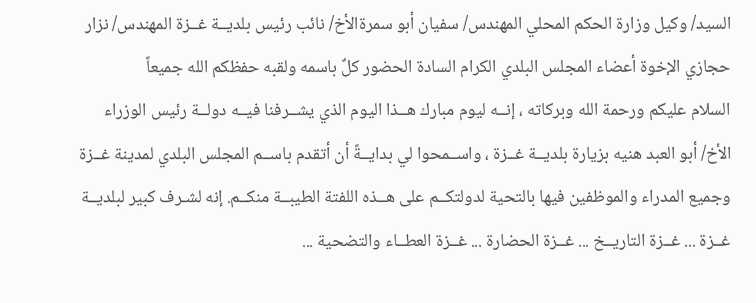السيد/ وكيل وزارة الحكم المحلي المهندس/ سفيان أبو سمرةالأخ/ نائب رئيس بلديــة غــزة المهندس/ نزار حجازي الإخوة أعضاء المجلس البلدي الكرام السادة الحضور كلٌ باسمه ولقبه حفظكم الله جميعاً
السلام عليكم ورحمة الله وبركاته ، إنــه ليوم مبارك هــذا اليوم الذي يشــرفنا فيــه دولــة رئيس الوزراء الأخ/ أبو العبد هنيه بزيارة بلديــة غــزة ، واســمحوا لي بدايــةً أن أتقدم باســم المجلس البلدي لمدينة غــزة وجميع المدراء والموظفين فيها بالتحية لدولتكــم على هــذه اللفتة الطيبــة منكــم. إنه لشـرف كبير لبلديــة غــزة ... غــزة التاريــخ ... غــزة الحضارة ... غــزة العطــاء والتضحية ...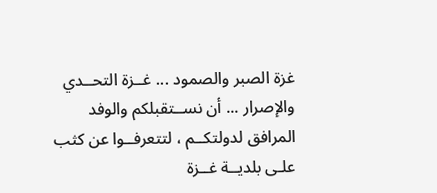غزة الصبر والصمود ... غــزة التحــدي والإصرار ... أن نســتقبلكم والوفد المرافق لدولتكــم ، لتتعرفــوا عن كثب علـى بلديــة غــزة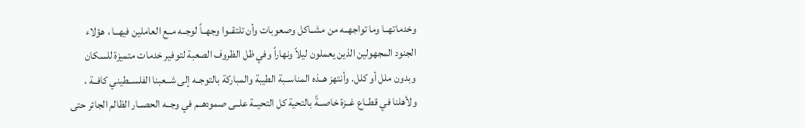وخدماتهــا وما تواجهــه من مشــاكل وصعوبات وأن تلتقــوا وجهــاً لوجــه مــع العاملين فيهــا ، هؤلاء الجنود المجهولين الذين يعملون ليلاً ونهاراً وفي ظل الظروف الصعبة لتوفير خدمات متميزة للسكان وبدون ملل أو كلل. وأنتهز هــذه المناســبة الطيبة والمباركة بالتوجــه إلى شــعبنا الفلســطيني كافــة ، ولأهلنا في قطــاع غــزة خاصــةً بالتحية كل التحيــة علــى صمودهــم في وجــه الحصــار الظالم الجائر حتى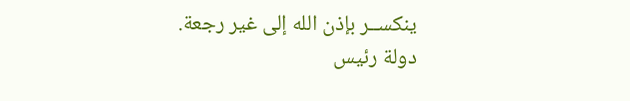ينكســر بإذن الله إلى غير رجعة.
دولة رئيس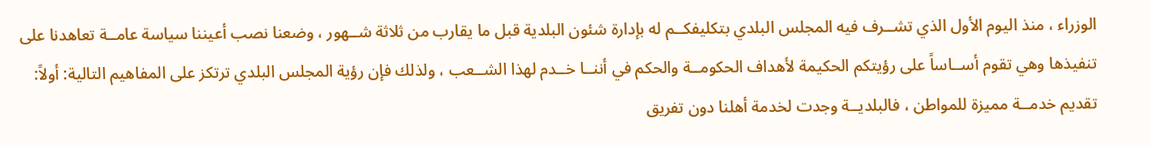الوزراء ، منذ اليوم الأول الذي تشــرف فيه المجلس البلدي بتكليفكــم له بإدارة شئون البلدية قبل ما يقارب من ثلاثة شــهور ، وضعنا نصب أعيننا سياسة عامــة تعاهدنا على تنفيذها وهي تقوم أســاساً على رؤيتكم الحكيمة لأهداف الحكومــة والحكم في أننــا خــدم لهذا الشــعب ، ولذلك فإن رؤية المجلس البلدي ترتكز على المفاهيم التالية: أولاً: تقديم خدمــة مميزة للمواطن ، فالبلديــة وجدت لخدمة أهلنا دون تفريق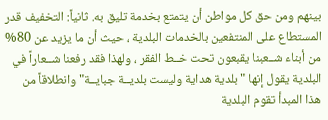بينهم ومن حق كل مواطن أن يتمتع بخدمة تليق به. ثانياً: التخفيف قدر المستطاع على المنتفعين بالخدمات البلدية ، حيث أن ما يزيد عن 80% من أبناء شــعبنا يقبعون تحت خــط الفقر ، ولهذا فقد رفعنا شــعاراً في البلدية يقول إنها "بلدية هداية وليست بلديــة جبايــة" وانطلاقاً من هذا المبدأ تقوم البلدية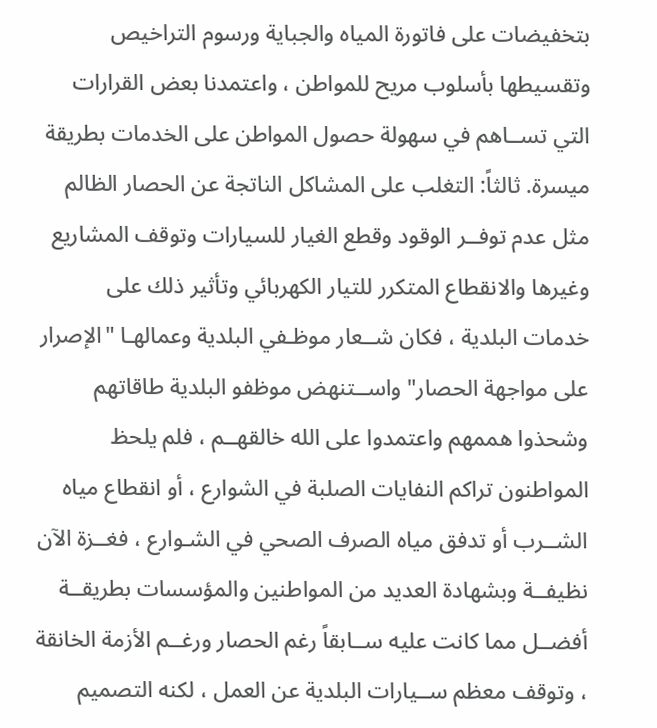بتخفيضات على فاتورة المياه والجباية ورسوم التراخيص وتقسيطها بأسلوب مريح للمواطن ، واعتمدنا بعض القرارات التي تســاهم في سهولة حصول المواطن على الخدمات بطريقة ميسرة. ثالثاً: التغلب على المشاكل الناتجة عن الحصار الظالم مثل عدم توفــر الوقود وقطع الغيار للسيارات وتوقف المشاريع وغيرها والانقطاع المتكرر للتيار الكهربائي وتأثير ذلك على خدمات البلدية ، فكان شــعار موظـفي البلدية وعمالهـا "الإصرار على مواجهة الحصار" واســتنهض موظفو البلدية طاقاتهم وشحذوا هممهم واعتمدوا على الله خالقهــم ، فلم يلحظ المواطنون تراكم النفايات الصلبة في الشوارع ، أو انقطاع مياه الشــرب أو تدفق مياه الصرف الصحي في الشـوارع ، فغــزة الآن نظيفــة وبشهادة العديد من المواطنين والمؤسسات بطريقــة أفضــل مما كانت عليه ســابقاً رغم الحصار ورغــم الأزمة الخانقة ، وتوقف معظم ســيارات البلدية عن العمل ، لكنه التصميم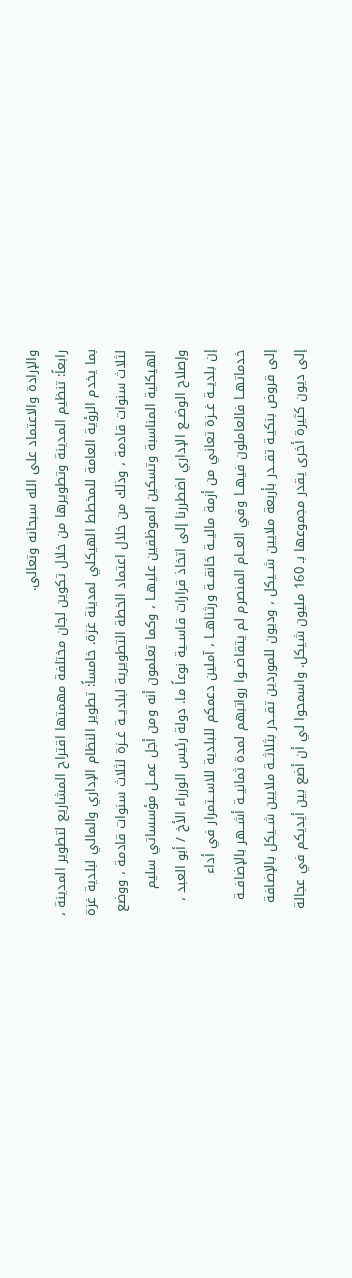والإرادة والاعتماد على الله سبحانه وتعالى.
رابعاً: تنظيم المدينة وتطويرها من خلال تكوين لجان مختلفة مهمتها اقتراح المشاريع لتطوير المدينة ، بما يخدم الرؤية العامة للمخطط الهيكلي لمدينة غزة. خامساً: تطوير النظام الإداري والمالي لبلدية غزة لثلاث سنوات قادمة ، وذلك من خلال اعتماد الخطة التطويرية لبلديــة غــزة لثلاث سنوات قادمة ، ووضع الهيكلية المناسبة وتسكين الموظفين عليهــا ، وكما تعلمون أنه ومن أجل عمــل مؤسساتي سليم وإصلاح الوضــع الإداري اضطررنا إلى اتخاذ قرارات قاســية نوعاً ما. دولة رئيس الوزراء الأخ / أبو العبد ، إن بلديــة غــزة تعاني من أزمة ماليــة خانقــة ورثناهــا ، آملين دعمكم للبلدية للاســتمرار في أداء خدماتهــا فالعاملون فيهــا وفي العــام المنصرم لم يتقاضــوا رواتبهم لمدة ثمانيــة أشــهر بالإضافــة إلى قروض بنكيـة تقــدر بأربعة ملايين شــيكل ، وديون للموردين تقــدر بثلاثــة ملايين شــيكل بالإضافة إلى ديون كثيرة أخرى يقدر مجموعها بـ 160 مليون شيكل. واسمحوا لي أن أضع بين أيديكم في عجالة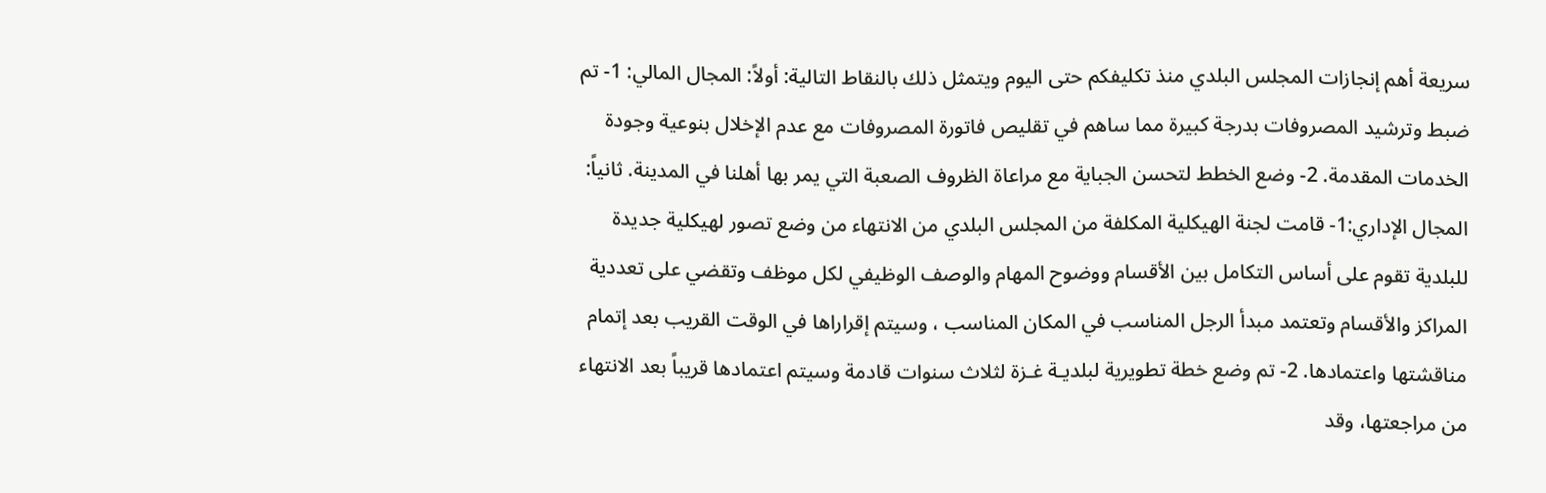سريعة أهم إنجازات المجلس البلدي منذ تكليفكم حتى اليوم ويتمثل ذلك بالنقاط التالية: أولاً: المجال المالي: 1- تم ضبط وترشيد المصروفات بدرجة كبيرة مما ساهم في تقليص فاتورة المصروفات مع عدم الإخلال بنوعية وجودة الخدمات المقدمة. 2- وضع الخطط لتحسن الجباية مع مراعاة الظروف الصعبة التي يمر بها أهلنا في المدينة. ثانياً: المجال الإداري:1- قامت لجنة الهيكلية المكلفة من المجلس البلدي من الانتهاء من وضع تصور لهيكلية جديدة للبلدية تقوم على أساس التكامل بين الأقسام ووضوح المهام والوصف الوظيفي لكل موظف وتقضي على تعددية المراكز والأقسام وتعتمد مبدأ الرجل المناسب في المكان المناسب ، وسيتم إقراراها في الوقت القريب بعد إتمام مناقشتها واعتمادها. 2- تم وضع خطة تطويرية لبلديـة غـزة لثلاث سنوات قادمة وسيتم اعتمادها قريباً بعد الانتهاء من مراجعتها، وقد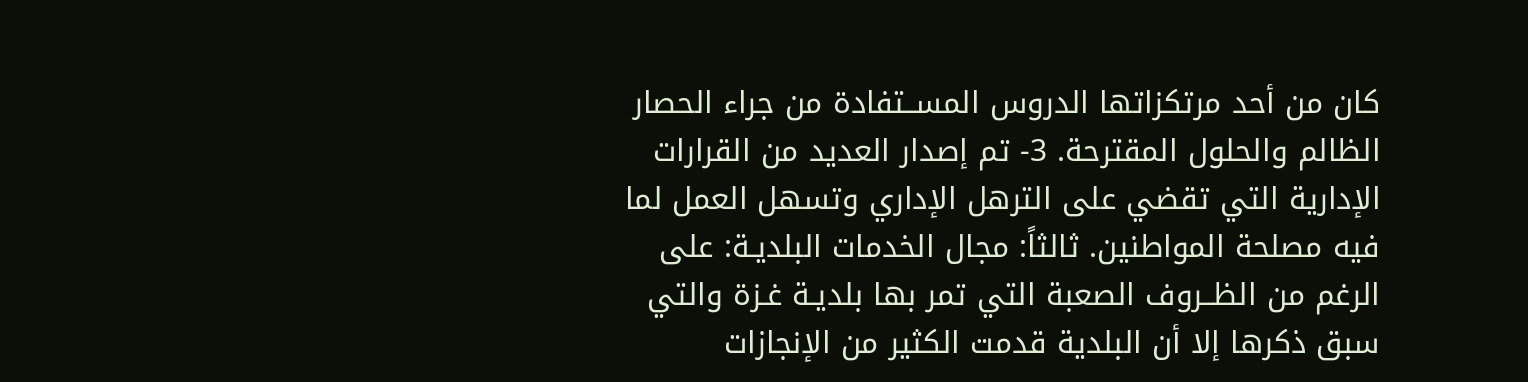كان من أحد مرتكزاتها الدروس المســتفادة من جراء الحصار الظالم والحلول المقترحة. 3- تم إصدار العديد من القرارات الإدارية التي تقضي على الترهل الإداري وتسهل العمل لما فيه مصلحة المواطنين. ثالثاً: مجال الخدمات البلديـة: على الرغم من الظــروف الصعبة التي تمر بها بلديـة غـزة والتي سبق ذكرها إلا أن البلدية قدمت الكثير من الإنجازات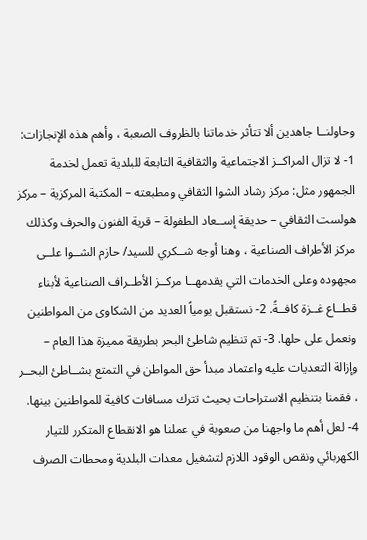وحاولنــا جاهدين ألا تتأثر خدماتنا بالظروف الصعبة ، وأهم هذه الإنجازات: 1- لا تزال المراكــز الاجتماعية والثقافية التابعة للبلدية تعمل لخدمة الجمهور مثل: مركز رشاد الشوا الثقافي ومطبعته – المكتبة المركزية – مركز هولست الثقافي – حديقة إســعاد الطفولة – قرية الفنون والحرف وكذلك مركز الأطراف الصناعية ، وهنا أوجه شــكري للسيد/ حازم الشــوا علــى مجهوده وعلى الخدمات التي يقدمهــا مركــز الأطــراف الصناعية لأبناء قطــاع غــزة كافــةً. 2- نستقبل يومياً العديد من الشكاوى من المواطنين ونعمل على حلها. 3- تم تنظيم شاطئ البحر بطريقة مميزة هذا العام – وإزالة التعديات عليه واعتماد مبدأ حق المواطن في التمتع بشــاطئ البحــر ، فقمنا بتنظيم الاستراحات بحيث تترك مسافات كافية للمواطنين بينها. 4- لعل أهم ما واجهنا من صعوبة في عملنا هو الانقطاع المتكرر للتيار الكهربائي ونقص الوقود اللازم لتشغيل معدات البلدية ومحطات الصرف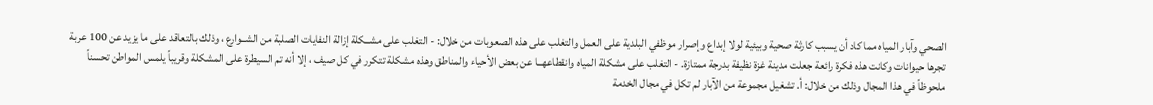الصحي وآبار المياه مما كاد أن يسبب كارثة صحية وبيئية لولا إبداع وإصرار موظفي البلدية على العمل والتغلب على هذه الصعوبات من خلال: - التغلب على مشــكلة إزالة النفايات الصلبة من الشــوارع ، وذلك بالتعاقد على ما يزيد عن 100 عربة تجرها حيوانات وكانت هذه فكرة رائعة جعلت مدينة غزة نظيفة بدرجة ممتازة. - التغلب على مشكلة المياه وانقطاعهــا عن بعض الأحياء والمناطق وهذه مشكلة تتكرر في كل صيف ، إلا أنه تم السيطرة على المشكلة وقريباً يلمس المواطن تحسناً ملحوظاً في هذا المجال وذلك من خلال: أ. تشغيل مجموعة من الآبار لم تكل في مجال الخدمة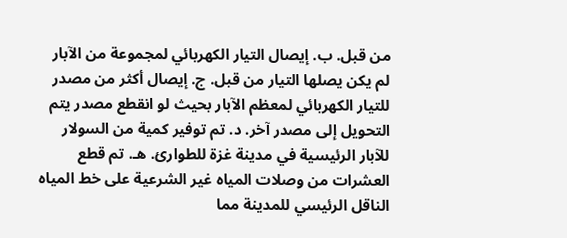من قبل. ب. إيصال التيار الكهربائي لمجموعة من الآبار لم يكن يصلها التيار من قبل. ج. إيصال أكثر من مصدر للتيار الكهربائي لمعظم الآبار بحيث لو انقطع مصدر يتم التحويل إلى مصدر آخر. د. تم توفير كمية من السولار للآبار الرئيسية في مدينة غزة للطوارئ. هـ. تم قطع العشرات من وصلات المياه غير الشرعية على خط المياه الناقل الرئيسي للمدينة مما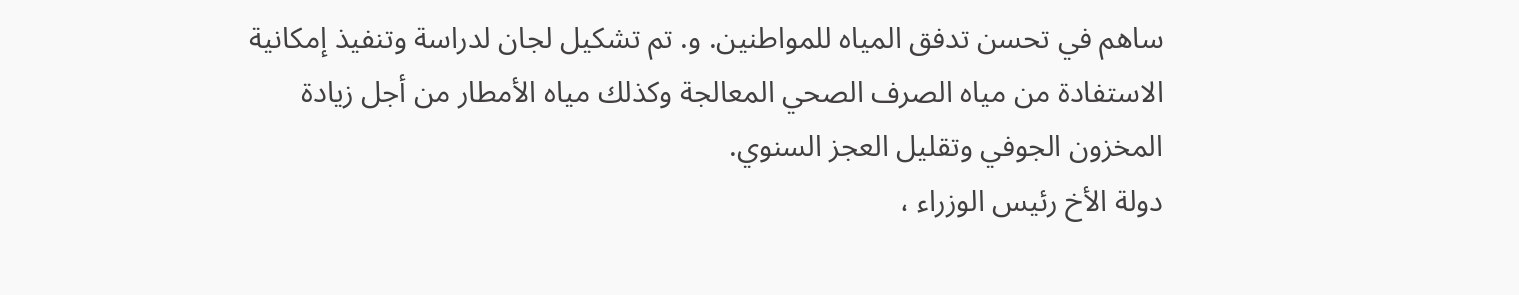ساهم في تحسن تدفق المياه للمواطنين. و. تم تشكيل لجان لدراسة وتنفيذ إمكانية الاستفادة من مياه الصرف الصحي المعالجة وكذلك مياه الأمطار من أجل زيادة المخزون الجوفي وتقليل العجز السنوي.
دولة الأخ رئيس الوزراء ،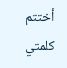أختتم كلمتي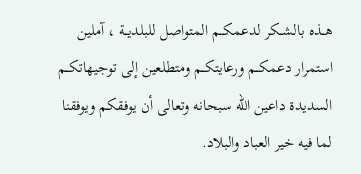هــذه بالشــكر لدعمكــم المتواصل للبلديــة ، آملين استمرار دعمكــم ورعايتكــم ومتطلعين إلى توجيهاتكــم السديدة داعين الله سبحانه وتعالى أن يوفقكم ويوفقنا لما فيه خير العباد والبلاد.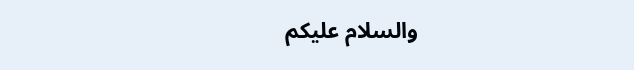والسلام عليكم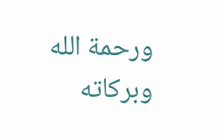ورحمة الله وبركاته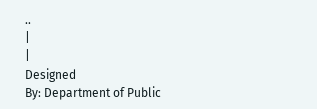..
|
|
Designed
By: Department of Public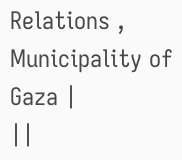Relations , Municipality of Gaza |
||